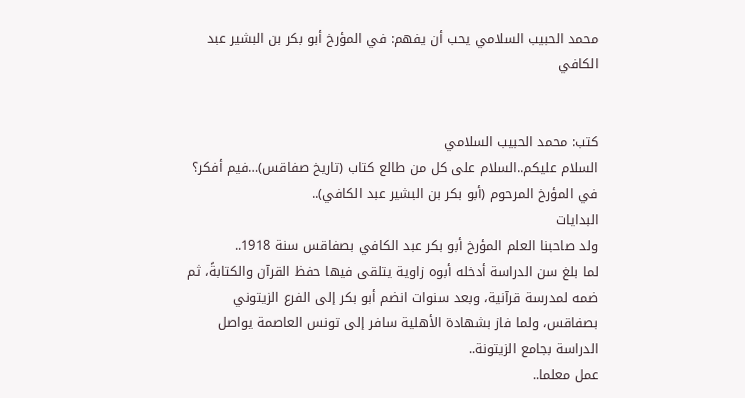محمد الحبيب السلامي يحب أن يفهم: في المؤرخ أبو بكر بن البشير عبد الكافي


كتب: محمد الحبيب السلامي
السلام عليكم..السلام على كل من طالع كتاب (تاريخ صفاقس)…فيم أفكر؟ في المؤرخ المرحوم (أبو بكر بن البشير عبد الكافي)..
البدايات
ولد صاحبنا العلم المؤرخ أبو بكر عبد الكافي بصفاقس سنة 1918..
لما بلغ سن الدراسة أدخله أبوه زاوية يتلقى فيها حفظ القرآن والكتابةً، ثم ضمه لمدرسة قرآنية، وبعد سنوات انضم أبو بكر إلى الفرع الزيتوني بصفاقس، ولما فاز بشهادة الأهلية سافر إلى تونس العاصمة يواصل الدراسة بجامع الزيتونة..
عمل معلما..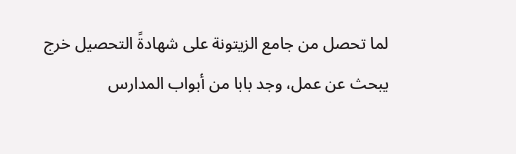لما تحصل من جامع الزيتونة على شهادةً التحصيل خرج يبحث عن عمل، وجد بابا من أبواب المدارس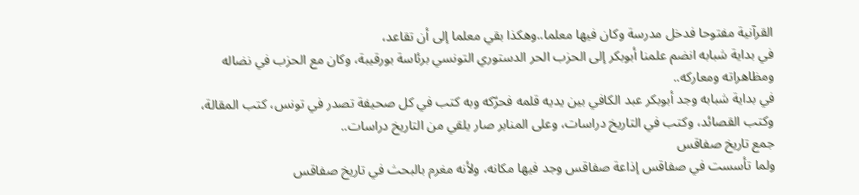القرآنية مفتوحا فدخل مدرسة وكان فيها معلما..وهكذا بقي معلما إلى أن تقاعد،
في بداية شبابه انضم علمنا أبوبكر إلى الحزب الحر الدستوري التونسي برئاسة بورقيبة، وكان مع الحزب في نضاله ومظاهراته ومعاركه..
في بداية شبابه وجد أبوبكر عبد الكافي بين يديه قلمه فحرّكه وبه كتب في كل صحيفة تصدر في تونس، كتب المقالة، وكتب القصائد، وكتب في التاريخ دراسات، وعلى المنابر صار يلقي من التاريخ دراسات..
جمع تاريخ صفاقس
ولما تأسست في صفاقس إذاعة صفاقس وجد فيها مكانه، ولأنه مغرم بالبحث في تاريخ صفاقس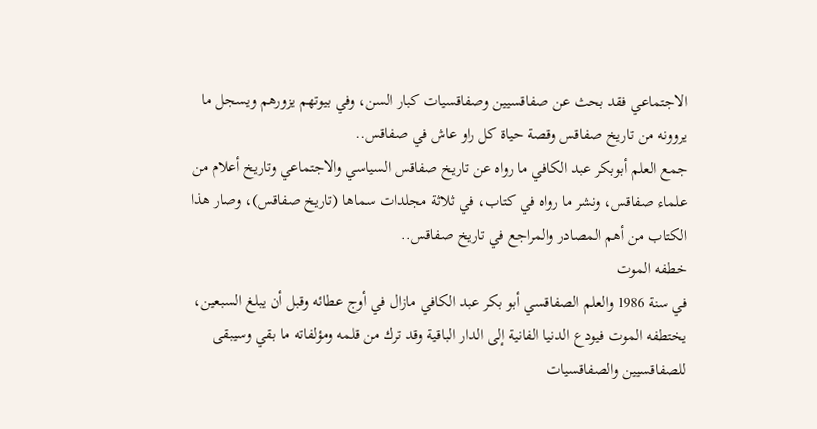الاجتماعي فقد بحث عن صفاقسيين وصفاقسيات كبار السن، وفي بيوتهم يزورهم ويسجل ما يروونه من تاريخ صفاقس وقصة حياة كل راو عاش في صفاقس..
جمع العلم أبوبكر عبد الكافي ما رواه عن تاريخ صفاقس السياسي والاجتماعي وتاريخ أعلام من علماء صفاقس، ونشر ما رواه في كتاب، في ثلاثة مجلدات سماها (تاريخ صفاقس)، وصار هذا الكتاب من أهم المصادر والمراجع في تاريخ صفاقس..
خطفه الموت
في سنة 1986 والعلم الصفاقسي أبو بكر عبد الكافي مازال في أوج عطائه وقبل أن يبلغ السبعين، يختطفه الموت فيودع الدنيا الفانية إلى الدار الباقية وقد ترك من قلمه ومؤلفاته ما بقي وسيبقى للصفاقسيين والصفاقسيات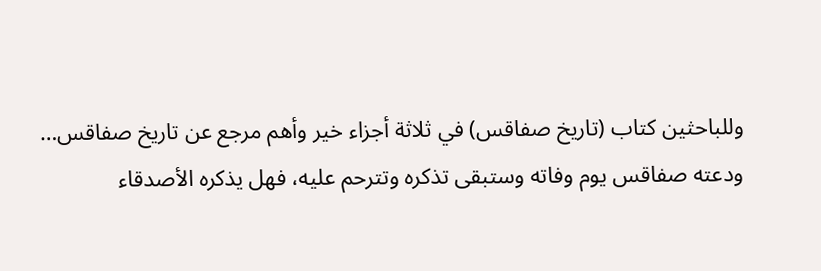وللباحثين كتاب (تاريخ صفاقس) في ثلاثة أجزاء خير وأهم مرجع عن تاريخ صفاقس…
ودعته صفاقس يوم وفاته وستبقى تذكره وتترحم عليه، فهل يذكره الأصدقاء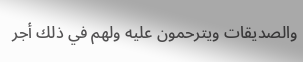والصديقات ويترحمون عليه ولهم في ذلك أجر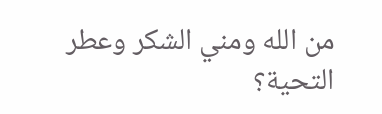من الله ومني الشكر وعطر التحية؟